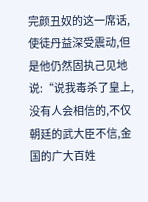完颜丑奴的这一席话,使徒丹益深受震动,但是他仍然固执己见地说:“说我毒杀了皇上,没有人会相信的,不仅朝廷的武大臣不信,金国的广大百姓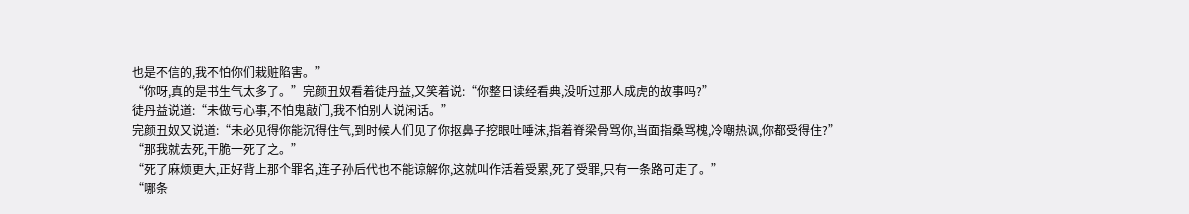也是不信的,我不怕你们栽赃陷害。”
“你呀,真的是书生气太多了。”完颜丑奴看着徒丹益,又笑着说:“你整日读经看典,没听过那人成虎的故事吗?”
徒丹益说道:“未做亏心事,不怕鬼敲门,我不怕别人说闲话。”
完颜丑奴又说道:“未必见得你能沉得住气,到时候人们见了你抠鼻子挖眼吐唾沫,指着脊梁骨骂你,当面指桑骂槐,冷嘲热讽,你都受得住?”
“那我就去死,干脆一死了之。”
“死了麻烦更大,正好背上那个罪名,连子孙后代也不能谅解你,这就叫作活着受累,死了受罪,只有一条路可走了。”
“哪条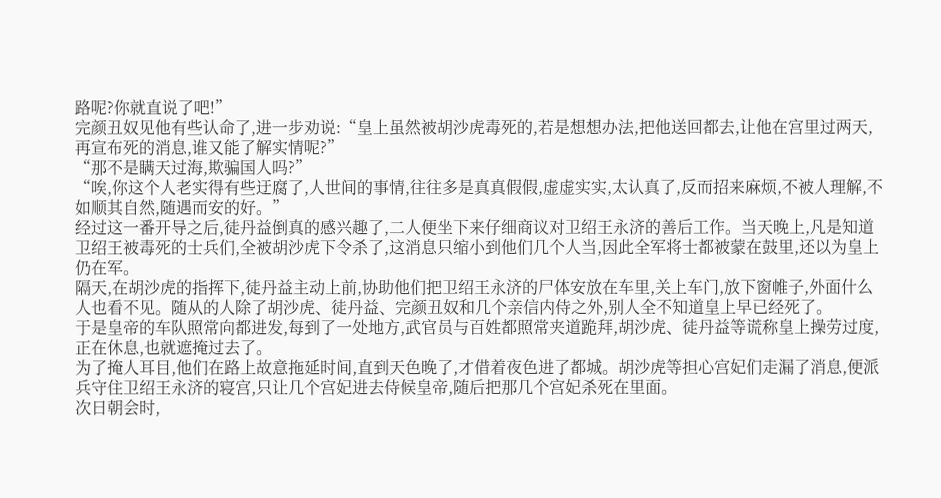路呢?你就直说了吧!”
完颜丑奴见他有些认命了,进一步劝说:“皇上虽然被胡沙虎毒死的,若是想想办法,把他送回都去,让他在宫里过两天,再宣布死的消息,谁又能了解实情呢?”
“那不是瞒天过海,欺骗国人吗?”
“唉,你这个人老实得有些迂腐了,人世间的事情,往往多是真真假假,虚虚实实,太认真了,反而招来麻烦,不被人理解,不如顺其自然,随遇而安的好。”
经过这一番开导之后,徒丹益倒真的感兴趣了,二人便坐下来仔细商议对卫绍王永济的善后工作。当天晚上,凡是知道卫绍王被毒死的士兵们,全被胡沙虎下令杀了,这消息只缩小到他们几个人当,因此全军将士都被蒙在鼓里,还以为皇上仍在军。
隔天,在胡沙虎的指挥下,徒丹益主动上前,协助他们把卫绍王永济的尸体安放在车里,关上车门,放下窗帷子,外面什么人也看不见。随从的人除了胡沙虎、徒丹益、完颜丑奴和几个亲信内侍之外,别人全不知道皇上早已经死了。
于是皇帝的车队照常向都进发,每到了一处地方,武官员与百姓都照常夹道跪拜,胡沙虎、徒丹益等谎称皇上操劳过度,正在休息,也就遮掩过去了。
为了掩人耳目,他们在路上故意拖延时间,直到天色晚了,才借着夜色进了都城。胡沙虎等担心宫妃们走漏了消息,便派兵守住卫绍王永济的寝宫,只让几个宫妃进去侍候皇帝,随后把那几个宫妃杀死在里面。
次日朝会时,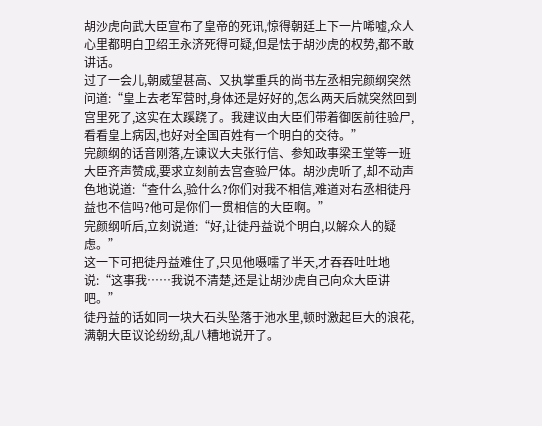胡沙虎向武大臣宣布了皇帝的死讯,惊得朝廷上下一片唏嘘,众人心里都明白卫绍王永济死得可疑,但是怯于胡沙虎的权势,都不敢讲话。
过了一会儿,朝威望甚高、又执掌重兵的尚书左丞相完颜纲突然问道:“皇上去老军营时,身体还是好好的,怎么两天后就突然回到宫里死了,这实在太蹊跷了。我建议由大臣们带着御医前往验尸,看看皇上病因,也好对全国百姓有一个明白的交待。”
完颜纲的话音刚落,左谏议大夫张行信、参知政事梁王堂等一班大臣齐声赞成,要求立刻前去宫查验尸体。胡沙虎听了,却不动声色地说道:“查什么,验什么?你们对我不相信,难道对右丞相徒丹益也不信吗?他可是你们一贯相信的大臣啊。”
完颜纲听后,立刻说道:“好,让徒丹益说个明白,以解众人的疑虑。”
这一下可把徒丹益难住了,只见他嗫嚅了半天,才吞吞吐吐地说:“这事我……我说不清楚,还是让胡沙虎自己向众大臣讲吧。”
徒丹益的话如同一块大石头坠落于池水里,顿时激起巨大的浪花,满朝大臣议论纷纷,乱八糟地说开了。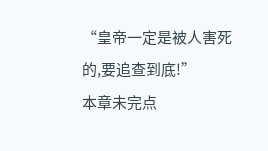“皇帝一定是被人害死的,要追查到底!”
本章未完点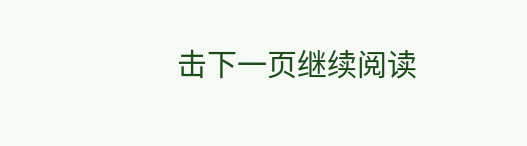击下一页继续阅读